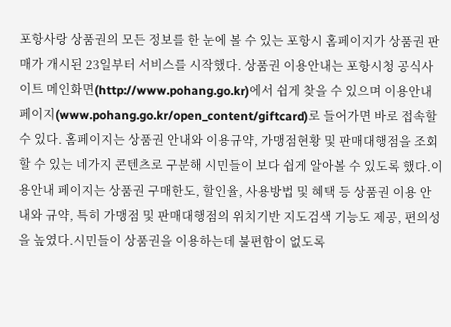포항사랑 상품권의 모든 정보를 한 눈에 볼 수 있는 포항시 홈페이지가 상품권 판매가 개시된 23일부터 서비스를 시작했다. 상품권 이용안내는 포항시청 공식사이트 메인화면(http://www.pohang.go.kr)에서 쉽게 찾을 수 있으며 이용안내 페이지(www.pohang.go.kr/open_content/giftcard)로 들어가면 바로 접속할 수 있다. 홈페이지는 상품권 안내와 이용규약, 가맹점현황 및 판매대행점을 조회할 수 있는 네가지 콘텐츠로 구분해 시민들이 보다 쉽게 알아볼 수 있도록 했다.이용안내 페이지는 상품권 구매한도, 할인율, 사용방법 및 혜택 등 상품권 이용 안내와 규약, 특히 가맹점 및 판매대행점의 위치기반 지도검색 기능도 제공, 편의성을 높였다.시민들이 상품권을 이용하는데 불편함이 없도록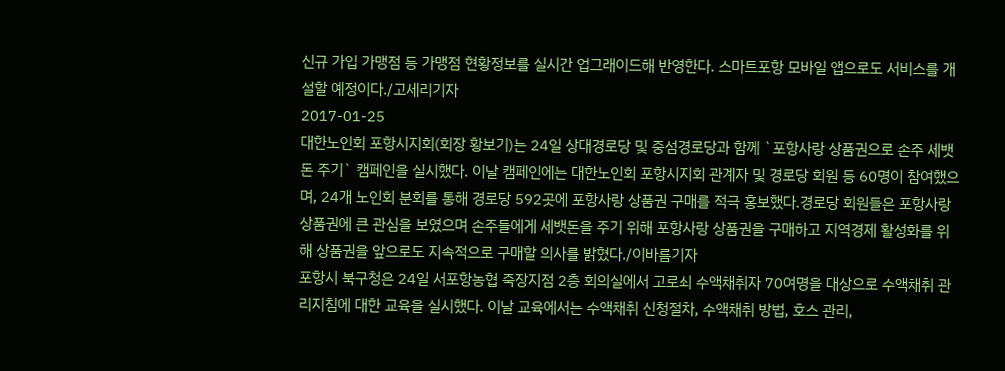신규 가입 가맹점 등 가맹점 현황정보를 실시간 업그래이드해 반영한다. 스마트포항 모바일 앱으로도 서비스를 개설할 예정이다./고세리기자
2017-01-25
대한노인회 포항시지회(회장 황보기)는 24일 상대경로당 및 중섬경로당과 함께 `포항사랑 상품권으로 손주 세뱃돈 주기` 캠페인을 실시했다. 이날 캠페인에는 대한노인회 포항시지회 관계자 및 경로당 회원 등 60명이 참여했으며, 24개 노인회 분회를 통해 경로당 592곳에 포항사랑 상품권 구매를 적극 홍보했다.경로당 회원들은 포항사랑 상품권에 큰 관심을 보였으며 손주들에게 세뱃돈을 주기 위해 포항사랑 상품권을 구매하고 지역경제 활성화를 위해 상품권을 앞으로도 지속적으로 구매할 의사를 밝혔다./이바름기자
포항시 북구청은 24일 서포항농협 죽장지점 2층 회의실에서 고로쇠 수액채취자 70여명을 대상으로 수액채취 관리지침에 대한 교육을 실시했다. 이날 교육에서는 수액채취 신청절차, 수액채취 방법, 호스 관리,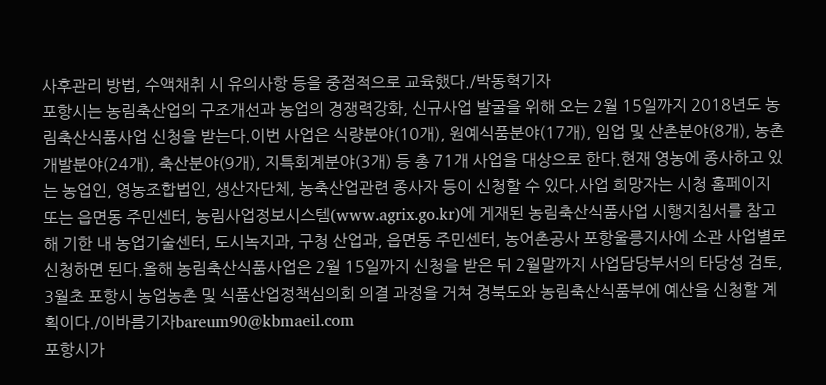사후관리 방법, 수액채취 시 유의사항 등을 중점적으로 교육했다./박동혁기자
포항시는 농림축산업의 구조개선과 농업의 경쟁력강화, 신규사업 발굴을 위해 오는 2월 15일까지 2018년도 농림축산식품사업 신청을 받는다.이번 사업은 식량분야(10개), 원예식품분야(17개), 임업 및 산촌분야(8개), 농촌개발분야(24개), 축산분야(9개), 지특회계분야(3개) 등 총 71개 사업을 대상으로 한다.현재 영농에 종사하고 있는 농업인, 영농조합법인, 생산자단체, 농축산업관련 종사자 등이 신청할 수 있다.사업 희망자는 시청 홈페이지 또는 읍면동 주민센터, 농림사업정보시스템(www.agrix.go.kr)에 게재된 농림축산식품사업 시행지침서를 참고해 기한 내 농업기술센터, 도시녹지과, 구청 산업과, 읍면동 주민센터, 농어촌공사 포항울릉지사에 소관 사업별로 신청하면 된다.올해 농림축산식품사업은 2월 15일까지 신청을 받은 뒤 2월말까지 사업담당부서의 타당성 검토, 3월초 포항시 농업농촌 및 식품산업정책심의회 의결 과정을 거쳐 경북도와 농림축산식품부에 예산을 신청할 계획이다./이바름기자bareum90@kbmaeil.com
포항시가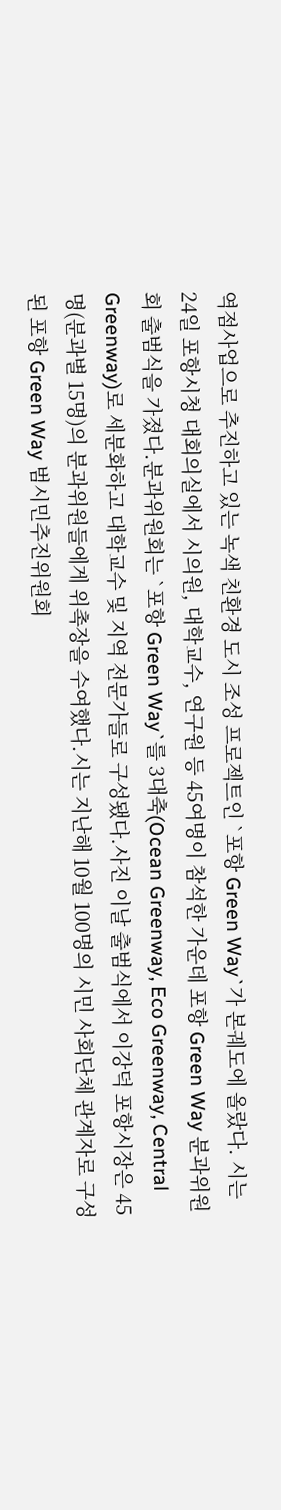역점사업으로 추진하고 있는 녹색 친환경 도시 조성 프로젝트인 `포항 Green Way`가 본궤도에 올랐다. 시는 24일 포항시청 대회의실에서 시의원, 대학교수, 연구원 등 45여명이 참석한 가운데 포항 Green Way 분과위원회 출범식을 가졌다.분과위원회는 `포항 Green Way`를 3대축(Ocean Greenway, Eco Greenway, Central Greenway)로 세분화하고 대학교수 및 지역 전문가들로 구성됐다.사진 이날 출범식에서 이강덕 포항시장은 45명(분과별 15명)의 분과위원들에게 위촉장을 수여했다.시는 지난해 10월 100명의 시민 사회단체 관계자로 구성된 포항 Green Way 범시민추진위원회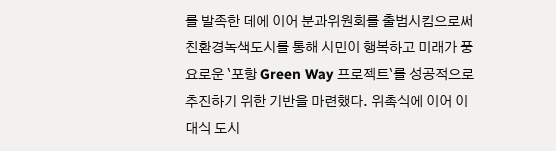를 발족한 데에 이어 분과위원회를 출범시킴으로써 친환경녹색도시를 통해 시민이 행복하고 미래가 풍요로운 `포항 Green Way 프로젝트`를 성공적으로 추진하기 위한 기반을 마련했다. 위촉식에 이어 이대식 도시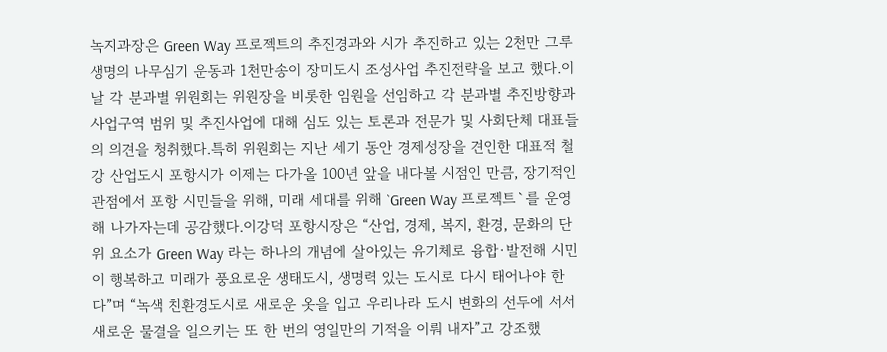녹지과장은 Green Way 프로젝트의 추진경과와 시가 추진하고 있는 2천만 그루 생명의 나무심기 운동과 1천만송이 장미도시 조성사업 추진전략을 보고 했다.이날 각 분과별 위원회는 위원장을 비롯한 임원을 선임하고 각 분과별 추진방향과 사업구역 범위 및 추진사업에 대해 심도 있는 토론과 전문가 및 사회단체 대표들의 의견을 청취했다.특히 위원회는 지난 세기 동안 경제성장을 견인한 대표적 철강 산업도시 포항시가 이제는 다가올 100년 앞을 내다볼 시점인 만큼, 장기적인 관점에서 포항 시민들을 위해, 미래 세대를 위해 `Green Way 프로젝트`를 운영해 나가자는데 공감했다.이강덕 포항시장은 “산업, 경제, 복지, 환경, 문화의 단위 요소가 Green Way 라는 하나의 개념에 살아있는 유기체로 융합·발전해 시민이 행복하고 미래가 풍요로운 생태도시, 생명력 있는 도시로 다시 태어나야 한다”며 “녹색 친환경도시로 새로운 옷을 입고 우리나라 도시 변화의 선두에 서서 새로운 물결을 일으키는 또 한 번의 영일만의 기적을 이뤄 내자”고 강조했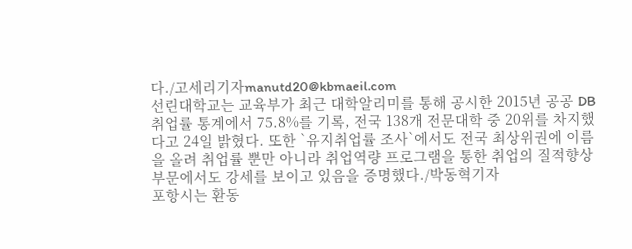다./고세리기자manutd20@kbmaeil.com
선린대학교는 교육부가 최근 대학알리미를 통해 공시한 2015년 공공 DB 취업률 통계에서 75.8%를 기록, 전국 138개 전문대학 중 20위를 차지했다고 24일 밝혔다. 또한 `유지취업률 조사`에서도 전국 최상위권에 이름을 올려 취업률 뿐만 아니라 취업역량 프로그램을 통한 취업의 질적향상 부문에서도 강세를 보이고 있음을 증명했다./박동혁기자
포항시는 환동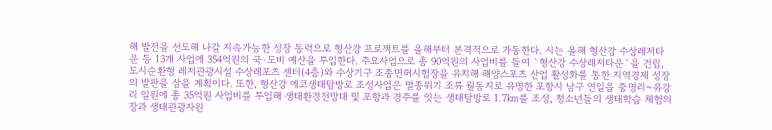해 발전을 선도해 나갈 지속가능한 성장 동력으로 형산강 프로젝트를 올해부터 본격적으로 가동한다. 시는 올해 형산강 수상레저타운 등 13개 사업에 354억원의 국·도비 예산을 투입한다. 주요사업으로 총 90억원의 사업비를 들여 `형산강 수상레저타운`을 건립, 도시순환형 레저관광시설 수상레포츠 센터(4층)와 수상기구 조종면허시험장을 유치해 해양스포츠 산업 활성화를 통한 지역경제 성장의 발판을 삼을 계획이다. 또한, 형산강 에코생태탐방로 조성사업은 멸종위기 조류 월동지로 유명한 포항시 남구 연일읍 중명리~유강리 일원에 총 35억원 사업비를 투입해 생태환경전망대 및 포항과 경주를 잇는 생태탐방로 1.7㎞를 조성, 청소년들의 생태학습 체험의 장과 생태관광자원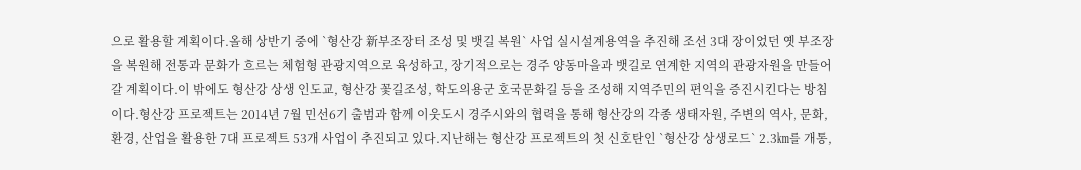으로 활용할 계획이다.올해 상반기 중에 `형산강 新부조장터 조성 및 뱃길 복원` 사업 실시설계용역을 추진해 조선 3대 장이었던 옛 부조장을 복원해 전통과 문화가 흐르는 체험형 관광지역으로 육성하고, 장기적으로는 경주 양동마을과 뱃길로 연계한 지역의 관광자원을 만들어 갈 계획이다.이 밖에도 형산강 상생 인도교, 형산강 꽃길조성, 학도의용군 호국문화길 등을 조성해 지역주민의 편익을 증진시킨다는 방침이다.형산강 프로젝트는 2014년 7월 민선6기 출범과 함께 이웃도시 경주시와의 협력을 통해 형산강의 각종 생태자원, 주변의 역사, 문화, 환경, 산업을 활용한 7대 프로젝트 53개 사업이 추진되고 있다.지난해는 형산강 프로젝트의 첫 신호탄인 `형산강 상생로드` 2.3㎞를 개통,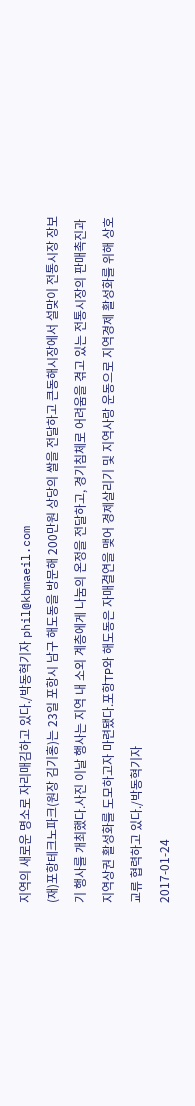지역의 새로운 명소로 자리매김하고 있다./박동혁기자 phil@kbmaeil.com
(재)포항테크노파크(원장 김기홍)는 23일 포항시 남구 해도동을 방문해 200만원 상당의 쌀을 전달하고 큰동해시장에서 설맞이 전통시장 장보기 행사를 개최했다.사진 이날 행사는 지역 내 소외 계층에게 나눔의 온정을 전달하고, 경기침체로 어려움을 겪고 있는 전통시장의 판매촉진과 지역상권 활성화를 도모하고자 마련됐다.포항TP와 해도동은 자매결연을 맺어 경제살리기 및 지역사랑 운동으로 지역경제 활성화를 위해 상호 교류 협력하고 있다./박동혁기자
2017-01-24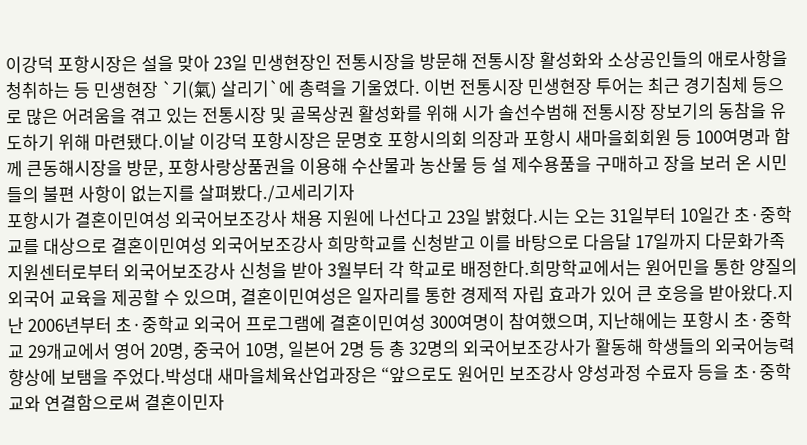이강덕 포항시장은 설을 맞아 23일 민생현장인 전통시장을 방문해 전통시장 활성화와 소상공인들의 애로사항을 청취하는 등 민생현장 `기(氣) 살리기`에 총력을 기울였다. 이번 전통시장 민생현장 투어는 최근 경기침체 등으로 많은 어려움을 겪고 있는 전통시장 및 골목상권 활성화를 위해 시가 솔선수범해 전통시장 장보기의 동참을 유도하기 위해 마련됐다.이날 이강덕 포항시장은 문명호 포항시의회 의장과 포항시 새마을회회원 등 100여명과 함께 큰동해시장을 방문, 포항사랑상품권을 이용해 수산물과 농산물 등 설 제수용품을 구매하고 장을 보러 온 시민들의 불편 사항이 없는지를 살펴봤다./고세리기자
포항시가 결혼이민여성 외국어보조강사 채용 지원에 나선다고 23일 밝혔다.시는 오는 31일부터 10일간 초·중학교를 대상으로 결혼이민여성 외국어보조강사 희망학교를 신청받고 이를 바탕으로 다음달 17일까지 다문화가족지원센터로부터 외국어보조강사 신청을 받아 3월부터 각 학교로 배정한다.희망학교에서는 원어민을 통한 양질의 외국어 교육을 제공할 수 있으며, 결혼이민여성은 일자리를 통한 경제적 자립 효과가 있어 큰 호응을 받아왔다.지난 2006년부터 초·중학교 외국어 프로그램에 결혼이민여성 300여명이 참여했으며, 지난해에는 포항시 초·중학교 29개교에서 영어 20명, 중국어 10명, 일본어 2명 등 총 32명의 외국어보조강사가 활동해 학생들의 외국어능력 향상에 보탬을 주었다.박성대 새마을체육산업과장은 “앞으로도 원어민 보조강사 양성과정 수료자 등을 초·중학교와 연결함으로써 결혼이민자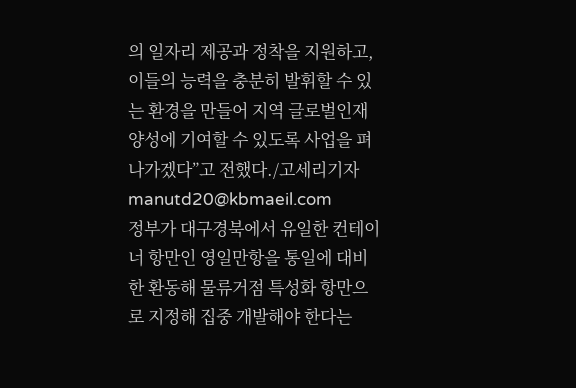의 일자리 제공과 정착을 지원하고, 이들의 능력을 충분히 발휘할 수 있는 환경을 만들어 지역 글로벌인재 양성에 기여할 수 있도록 사업을 펴나가겠다”고 전했다./고세리기자manutd20@kbmaeil.com
정부가 대구경북에서 유일한 컨테이너 항만인 영일만항을 통일에 대비한 환동해 물류거점 특성화 항만으로 지정해 집중 개발해야 한다는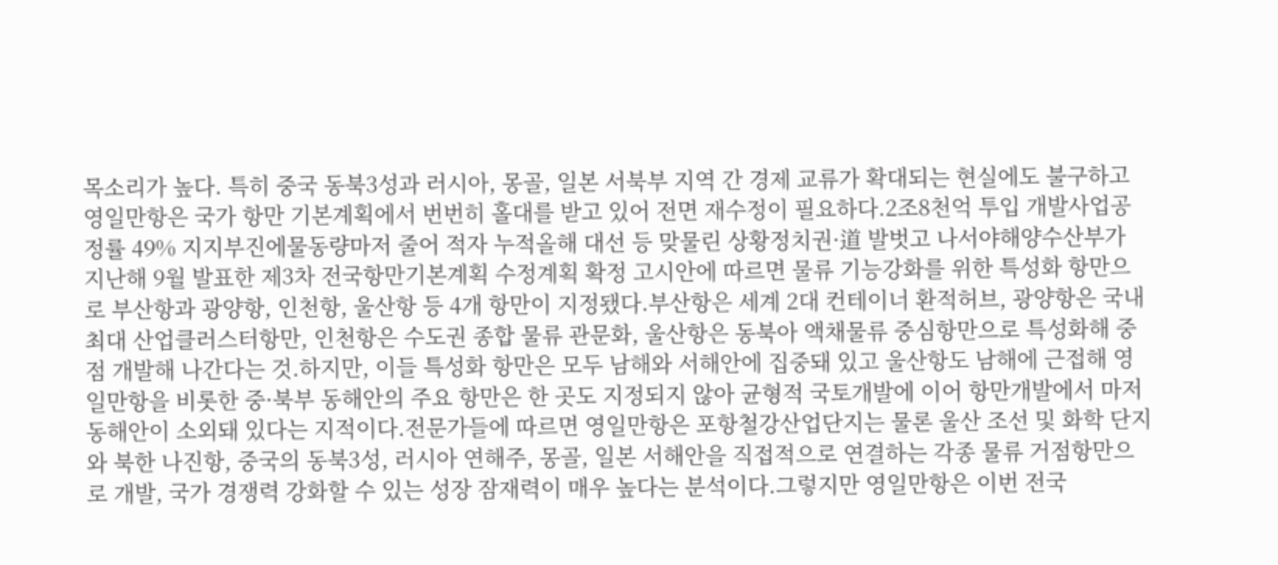목소리가 높다. 특히 중국 동북3성과 러시아, 몽골, 일본 서북부 지역 간 경제 교류가 확대되는 현실에도 불구하고 영일만항은 국가 항만 기본계획에서 번번히 홀대를 받고 있어 전면 재수정이 필요하다.2조8천억 투입 개발사업공정률 49% 지지부진에물동량마저 줄어 적자 누적올해 대선 등 맞물린 상황정치권·道 발벗고 나서야해양수산부가 지난해 9월 발표한 제3차 전국항만기본계획 수정계획 확정 고시안에 따르면 물류 기능강화를 위한 특성화 항만으로 부산항과 광양항, 인천항, 울산항 등 4개 항만이 지정됐다.부산항은 세계 2대 컨테이너 환적허브, 광양항은 국내 최대 산업클러스터항만, 인천항은 수도권 종합 물류 관문화, 울산항은 동북아 액채물류 중심항만으로 특성화해 중점 개발해 나간다는 것.하지만, 이들 특성화 항만은 모두 남해와 서해안에 집중돼 있고 울산항도 남해에 근접해 영일만항을 비롯한 중·북부 동해안의 주요 항만은 한 곳도 지정되지 않아 균형적 국토개발에 이어 항만개발에서 마저 동해안이 소외돼 있다는 지적이다.전문가들에 따르면 영일만항은 포항철강산업단지는 물론 울산 조선 및 화학 단지와 북한 나진항, 중국의 동북3성, 러시아 연해주, 몽골, 일본 서해안을 직접적으로 연결하는 각종 물류 거점항만으로 개발, 국가 경쟁력 강화할 수 있는 성장 잠재력이 매우 높다는 분석이다.그렇지만 영일만항은 이번 전국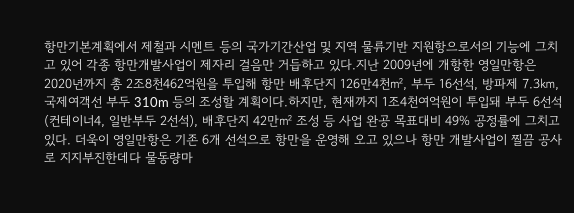항만기본계획에서 제철과 시멘트 등의 국가기간산업 및 지역 물류기반 지원항으로서의 기능에 그치고 있어 각종 항만개발사업이 제자리 걸음만 거듭하고 있다.지난 2009년에 개항한 영일만항은 2020년까지 총 2조8천462억원을 투입해 항만 배후단지 126만4천㎡, 부두 16선석, 방파제 7.3㎞, 국제여객선 부두 310m 등의 조성할 계획이다.하지만, 현재까지 1조4천여억원이 투입돼 부두 6선석(컨테이너4, 일반부두 2선석), 배후단지 42만㎡ 조성 등 사업 완공 목표대비 49% 공정률에 그치고 있다. 더욱이 영일만항은 기존 6개 선석으로 항만을 운영해 오고 있으나 항만 개발사업이 찔끔 공사로 지지부진한데다 물동량마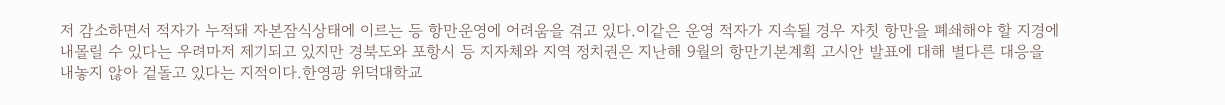저 감소하면서 적자가 누적돼 자본잠식상태에 이르는 등 항만운영에 어려움을 겪고 있다.이같은 운영 적자가 지속될 경우 자칫 항만을 폐쇄해야 할 지경에 내몰릴 수 있다는 우려마저 제기되고 있지만 경북도와 포항시 등 지자체와 지역 정치권은 지난해 9월의 항만기본계획 고시안 발표에 대해 별다른 대응을 내놓지 않아 겉돌고 있다는 지적이다.한영광 위덕대학교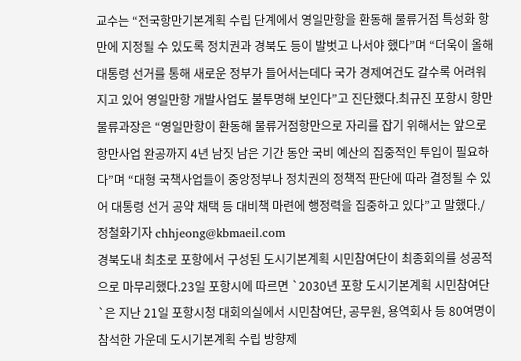교수는 “전국항만기본계획 수립 단계에서 영일만항을 환동해 물류거점 특성화 항만에 지정될 수 있도록 정치권과 경북도 등이 발벗고 나서야 했다”며 “더욱이 올해 대통령 선거를 통해 새로운 정부가 들어서는데다 국가 경제여건도 갈수록 어려워지고 있어 영일만항 개발사업도 불투명해 보인다”고 진단했다.최규진 포항시 항만물류과장은 “영일만항이 환동해 물류거점항만으로 자리를 잡기 위해서는 앞으로 항만사업 완공까지 4년 남짓 남은 기간 동안 국비 예산의 집중적인 투입이 필요하다”며 “대형 국책사업들이 중앙정부나 정치권의 정책적 판단에 따라 결정될 수 있어 대통령 선거 공약 채택 등 대비책 마련에 행정력을 집중하고 있다”고 말했다./정철화기자 chhjeong@kbmaeil.com
경북도내 최초로 포항에서 구성된 도시기본계획 시민참여단이 최종회의를 성공적으로 마무리했다.23일 포항시에 따르면 `2030년 포항 도시기본계획 시민참여단`은 지난 21일 포항시청 대회의실에서 시민참여단, 공무원, 용역회사 등 80여명이 참석한 가운데 도시기본계획 수립 방향제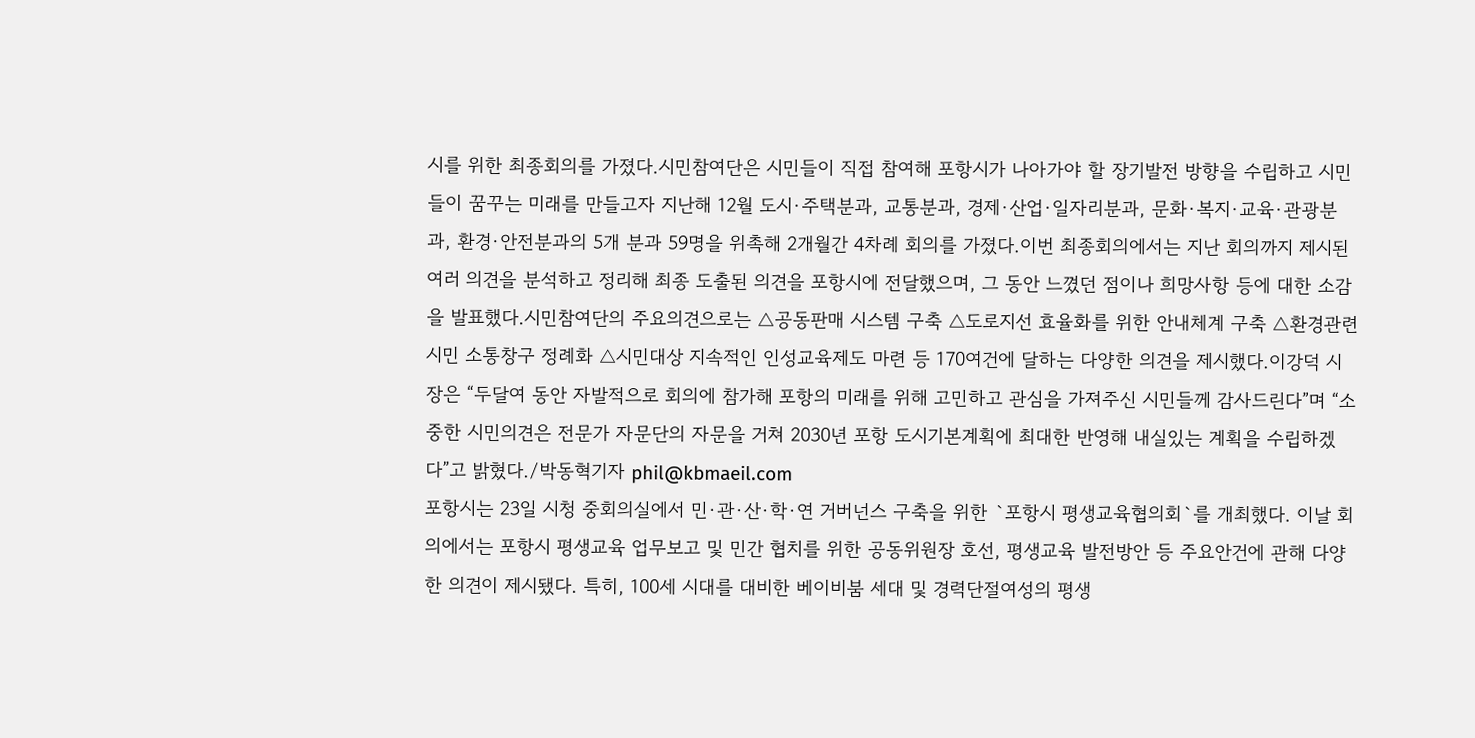시를 위한 최종회의를 가졌다.시민참여단은 시민들이 직접 참여해 포항시가 나아가야 할 장기발전 방향을 수립하고 시민들이 꿈꾸는 미래를 만들고자 지난해 12월 도시·주택분과, 교통분과, 경제·산업·일자리분과, 문화·복지·교육·관광분과, 환경·안전분과의 5개 분과 59명을 위촉해 2개월간 4차례 회의를 가졌다.이번 최종회의에서는 지난 회의까지 제시된 여러 의견을 분석하고 정리해 최종 도출된 의견을 포항시에 전달했으며, 그 동안 느꼈던 점이나 희망사항 등에 대한 소감을 발표했다.시민참여단의 주요의견으로는 △공동판매 시스템 구축 △도로지선 효율화를 위한 안내체계 구축 △환경관련 시민 소통창구 정례화 △시민대상 지속적인 인성교육제도 마련 등 170여건에 달하는 다양한 의견을 제시했다.이강덕 시장은 “두달여 동안 자발적으로 회의에 참가해 포항의 미래를 위해 고민하고 관심을 가져주신 시민들께 감사드린다”며 “소중한 시민의견은 전문가 자문단의 자문을 거쳐 2030년 포항 도시기본계획에 최대한 반영해 내실있는 계획을 수립하겠다”고 밝혔다./박동혁기자 phil@kbmaeil.com
포항시는 23일 시청 중회의실에서 민·관·산·학·연 거버넌스 구축을 위한 `포항시 평생교육협의회`를 개최했다. 이날 회의에서는 포항시 평생교육 업무보고 및 민간 협치를 위한 공동위원장 호선, 평생교육 발전방안 등 주요안건에 관해 다양한 의견이 제시됐다. 특히, 100세 시대를 대비한 베이비붐 세대 및 경력단절여성의 평생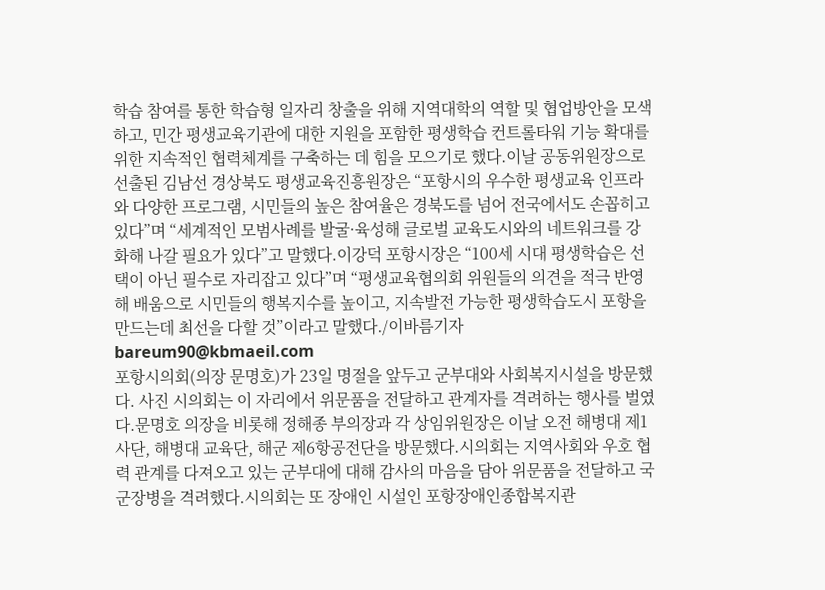학습 참여를 통한 학습형 일자리 창출을 위해 지역대학의 역할 및 협업방안을 모색하고, 민간 평생교육기관에 대한 지원을 포함한 평생학습 컨트롤타워 기능 확대를 위한 지속적인 협력체계를 구축하는 데 힘을 모으기로 했다.이날 공동위원장으로 선출된 김남선 경상북도 평생교육진흥원장은 “포항시의 우수한 평생교육 인프라와 다양한 프로그램, 시민들의 높은 참여율은 경북도를 넘어 전국에서도 손꼽히고 있다”며 “세계적인 모범사례를 발굴·육성해 글로벌 교육도시와의 네트워크를 강화해 나갈 필요가 있다”고 말했다.이강덕 포항시장은 “100세 시대 평생학습은 선택이 아닌 필수로 자리잡고 있다”며 “평생교육협의회 위원들의 의견을 적극 반영해 배움으로 시민들의 행복지수를 높이고, 지속발전 가능한 평생학습도시 포항을 만드는데 최선을 다할 것”이라고 말했다./이바름기자bareum90@kbmaeil.com
포항시의회(의장 문명호)가 23일 명절을 앞두고 군부대와 사회복지시설을 방문했다. 사진 시의회는 이 자리에서 위문품을 전달하고 관계자를 격려하는 행사를 벌였다.문명호 의장을 비롯해 정해종 부의장과 각 상임위원장은 이날 오전 해병대 제1사단, 해병대 교육단, 해군 제6항공전단을 방문했다.시의회는 지역사회와 우호 협력 관계를 다져오고 있는 군부대에 대해 감사의 마음을 담아 위문품을 전달하고 국군장병을 격려했다.시의회는 또 장애인 시설인 포항장애인종합복지관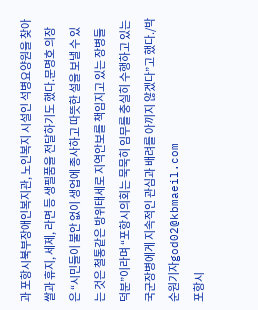과 포항시북부장애인복지관, 노인복지 시설인 석병요양원을 찾아 쌀과 휴지, 세제, 라면 등 생필품을 전달하기도 했다.문명호 의장은 “시민들이 불안 없이 생업에 종사하고 따뜻한 설을 보낼 수 있는 것은 철통같은 방위태세로 지역안보를 책임지고 있는 장병들 덕분”이라며 “포항시의회는 묵묵히 임무를 충실히 수행하고 있는 국군장병에게 지속적인 관심과 배려를 아끼지 않겠다”고 했다./박순원기자god02@kbmaeil.com
포항시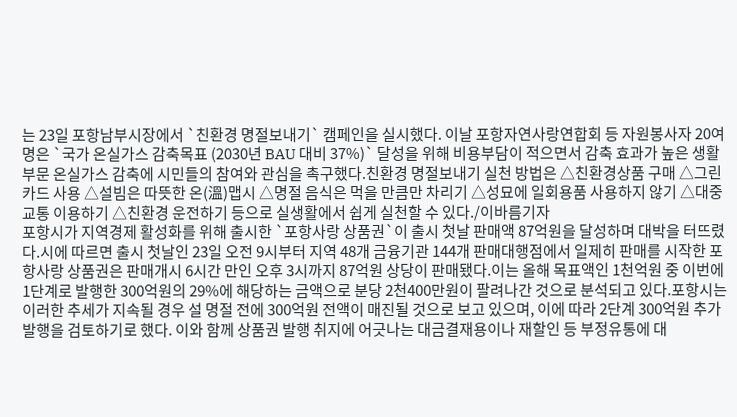는 23일 포항남부시장에서 `친환경 명절보내기` 캠페인을 실시했다. 이날 포항자연사랑연합회 등 자원봉사자 20여명은 `국가 온실가스 감축목표 (2030년 BAU 대비 37%)` 달성을 위해 비용부담이 적으면서 감축 효과가 높은 생활부문 온실가스 감축에 시민들의 참여와 관심을 촉구했다.친환경 명절보내기 실천 방법은 △친환경상품 구매 △그린카드 사용 △설빔은 따뜻한 온(溫)맵시 △명절 음식은 먹을 만큼만 차리기 △성묘에 일회용품 사용하지 않기 △대중교통 이용하기 △친환경 운전하기 등으로 실생활에서 쉽게 실천할 수 있다./이바름기자
포항시가 지역경제 활성화를 위해 출시한 `포항사랑 상품권`이 출시 첫날 판매액 87억원을 달성하며 대박을 터뜨렸다.시에 따르면 출시 첫날인 23일 오전 9시부터 지역 48개 금융기관 144개 판매대행점에서 일제히 판매를 시작한 포항사랑 상품권은 판매개시 6시간 만인 오후 3시까지 87억원 상당이 판매됐다.이는 올해 목표액인 1천억원 중 이번에 1단계로 발행한 300억원의 29%에 해당하는 금액으로 분당 2천400만원이 팔려나간 것으로 분석되고 있다.포항시는 이러한 추세가 지속될 경우 설 명절 전에 300억원 전액이 매진될 것으로 보고 있으며, 이에 따라 2단계 300억원 추가 발행을 검토하기로 했다. 이와 함께 상품권 발행 취지에 어긋나는 대금결재용이나 재할인 등 부정유통에 대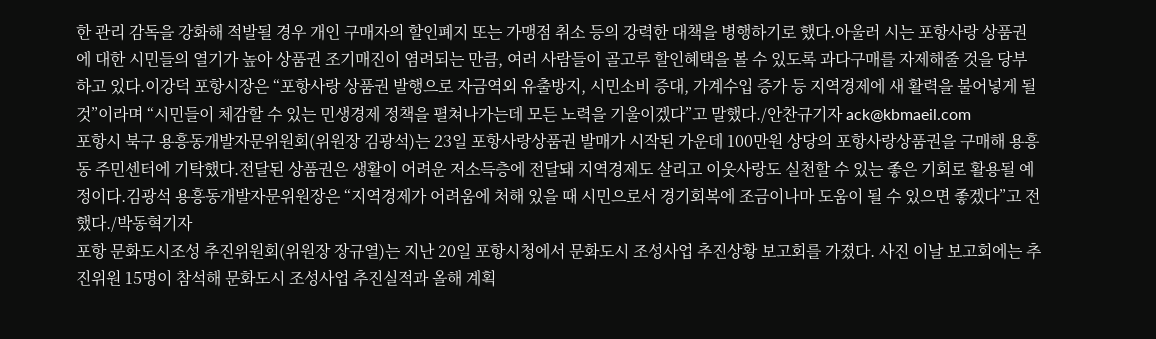한 관리 감독을 강화해 적발될 경우 개인 구매자의 할인폐지 또는 가맹점 취소 등의 강력한 대책을 병행하기로 했다.아울러 시는 포항사랑 상품권에 대한 시민들의 열기가 높아 상품권 조기매진이 염려되는 만큼, 여러 사람들이 골고루 할인혜택을 볼 수 있도록 과다구매를 자제해줄 것을 당부하고 있다.이강덕 포항시장은 “포항사랑 상품권 발행으로 자금역외 유출방지, 시민소비 증대, 가계수입 증가 등 지역경제에 새 활력을 불어넣게 될 것”이라며 “시민들이 체감할 수 있는 민생경제 정책을 펼쳐나가는데 모든 노력을 기울이겠다”고 말했다./안찬규기자 ack@kbmaeil.com
포항시 북구 용흥동개발자문위원회(위원장 김광석)는 23일 포항사랑상품권 발매가 시작된 가운데 100만원 상당의 포항사랑상품권을 구매해 용흥동 주민센터에 기탁했다.전달된 상품권은 생활이 어려운 저소득층에 전달돼 지역경제도 살리고 이웃사랑도 실천할 수 있는 좋은 기회로 활용될 예정이다.김광석 용흥동개발자문위원장은 “지역경제가 어려움에 처해 있을 때 시민으로서 경기회복에 조금이나마 도움이 될 수 있으면 좋겠다”고 전했다./박동혁기자
포항 문화도시조성 추진위원회(위원장 장규열)는 지난 20일 포항시청에서 문화도시 조성사업 추진상황 보고회를 가졌다. 사진 이날 보고회에는 추진위원 15명이 참석해 문화도시 조성사업 추진실적과 올해 계획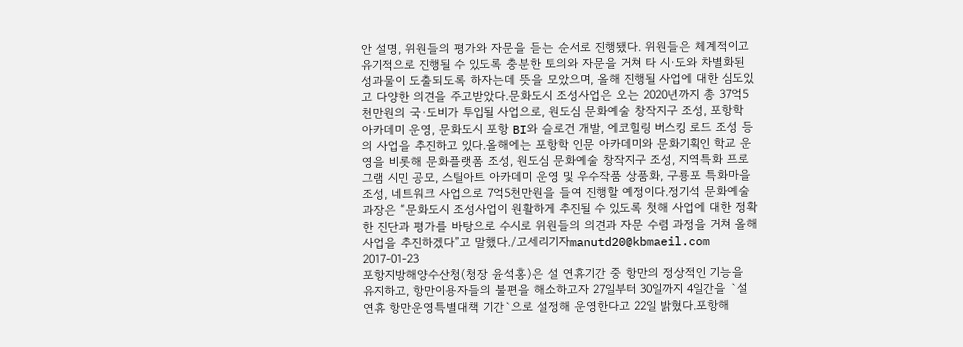안 설명, 위원들의 평가와 자문을 듣는 순서로 진행됐다. 위원들은 체계적이고 유기적으로 진행될 수 있도록 충분한 토의와 자문을 거쳐 타 시·도와 차별화된 성과물이 도출되도록 하자는데 뜻을 모았으며, 올해 진행될 사업에 대한 심도있고 다양한 의견을 주고받았다.문화도시 조성사업은 오는 2020년까지 총 37억5천만원의 국·도비가 투입될 사업으로, 원도심 문화예술 창작지구 조성, 포항학 아카데미 운영, 문화도시 포항 BI와 슬로건 개발, 에코힐링 버스킹 로드 조성 등의 사업을 추진하고 있다.올해에는 포항학 인문 아카데미와 문화기획인 학교 운영을 비롯해 문화플랫폼 조성, 원도심 문화예술 창작지구 조성, 지역특화 프로그램 시민 공모, 스틸아트 아카데미 운영 및 우수작품 상품화, 구룡포 특화마을 조성, 네트워크 사업으로 7억5천만원을 들여 진행할 예정이다.정기석 문화예술과장은 “문화도시 조성사업이 원활하게 추진될 수 있도록 첫해 사업에 대한 정확한 진단과 평가를 바탕으로 수시로 위원들의 의견과 자문 수렴 과정을 거쳐 올해 사업을 추진하겠다”고 말했다./고세리기자manutd20@kbmaeil.com
2017-01-23
포항지방해양수산청(청장 윤석홍)은 설 연휴기간 중 항만의 정상적인 기능을 유지하고, 항만이용자들의 불편을 해소하고자 27일부터 30일까지 4일간을 `설 연휴 항만운영특별대책 기간`으로 설정해 운영한다고 22일 밝혔다.포항해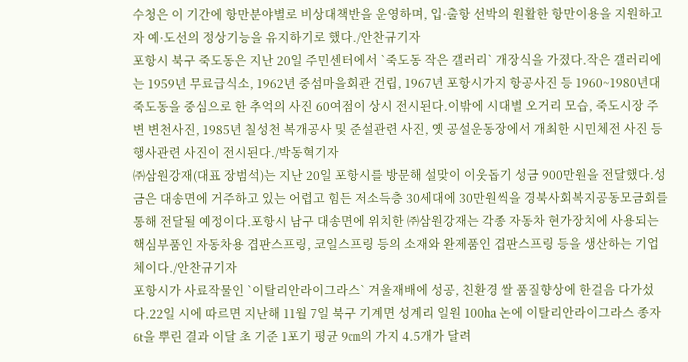수청은 이 기간에 항만분야별로 비상대책반을 운영하며, 입·출항 선박의 원활한 항만이용을 지원하고자 예·도선의 정상기능을 유지하기로 했다./안찬규기자
포항시 북구 죽도동은 지난 20일 주민센터에서 `죽도동 작은 갤러리` 개장식을 가졌다.작은 갤러리에는 1959년 무료급식소, 1962년 중섬마을회관 건립, 1967년 포항시가지 항공사진 등 1960~1980년대 죽도동을 중심으로 한 추억의 사진 60여점이 상시 전시된다.이밖에 시대별 오거리 모습, 죽도시장 주변 변천사진, 1985년 칠성천 복개공사 및 준설관련 사진, 옛 공설운동장에서 개최한 시민체전 사진 등 행사관련 사진이 전시된다./박동혁기자
㈜삼원강재(대표 장범석)는 지난 20일 포항시를 방문해 설맞이 이웃돕기 성금 900만원을 전달했다.성금은 대송면에 거주하고 있는 어렵고 힘든 저소득층 30세대에 30만원씩을 경북사회복지공동모금회를 통해 전달될 예정이다.포항시 남구 대송면에 위치한 ㈜삼원강재는 각종 자동차 현가장치에 사용되는 핵심부품인 자동차용 겹판스프링, 코일스프링 등의 소재와 완제품인 겹판스프링 등을 생산하는 기업체이다./안찬규기자
포항시가 사료작물인 `이탈리안라이그라스` 겨울재배에 성공, 친환경 쌀 품질향상에 한걸음 다가섰다.22일 시에 따르면 지난해 11월 7일 북구 기계면 성계리 일원 100㏊ 논에 이탈리안라이그라스 종자 6t을 뿌린 결과 이달 초 기준 1포기 평균 9㎝의 가지 4.5개가 달려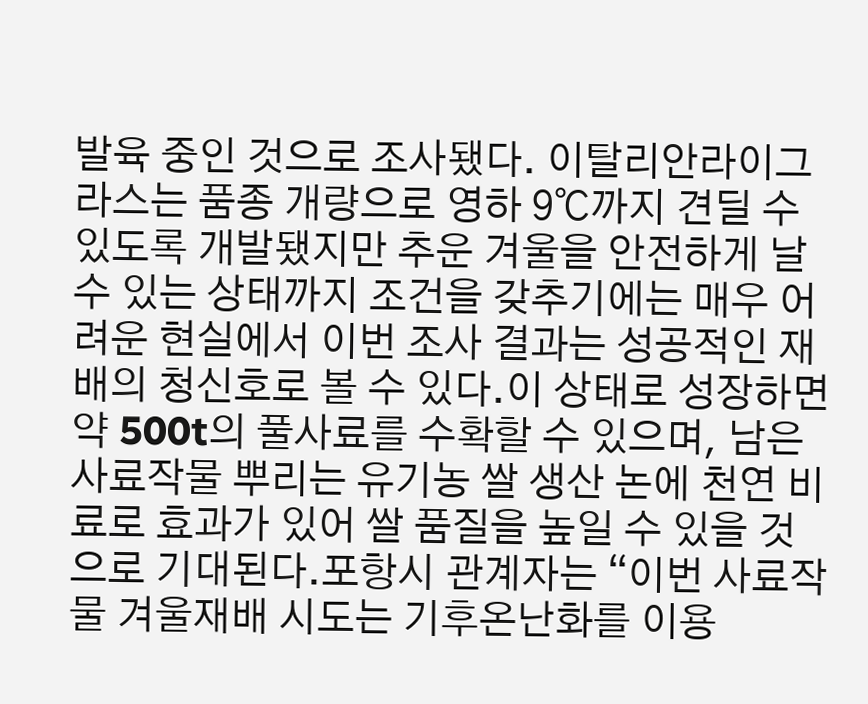발육 중인 것으로 조사됐다. 이탈리안라이그라스는 품종 개량으로 영하 9℃까지 견딜 수 있도록 개발됐지만 추운 겨울을 안전하게 날 수 있는 상태까지 조건을 갖추기에는 매우 어려운 현실에서 이번 조사 결과는 성공적인 재배의 청신호로 볼 수 있다.이 상태로 성장하면 약 500t의 풀사료를 수확할 수 있으며, 남은 사료작물 뿌리는 유기농 쌀 생산 논에 천연 비료로 효과가 있어 쌀 품질을 높일 수 있을 것으로 기대된다.포항시 관계자는 “이번 사료작물 겨울재배 시도는 기후온난화를 이용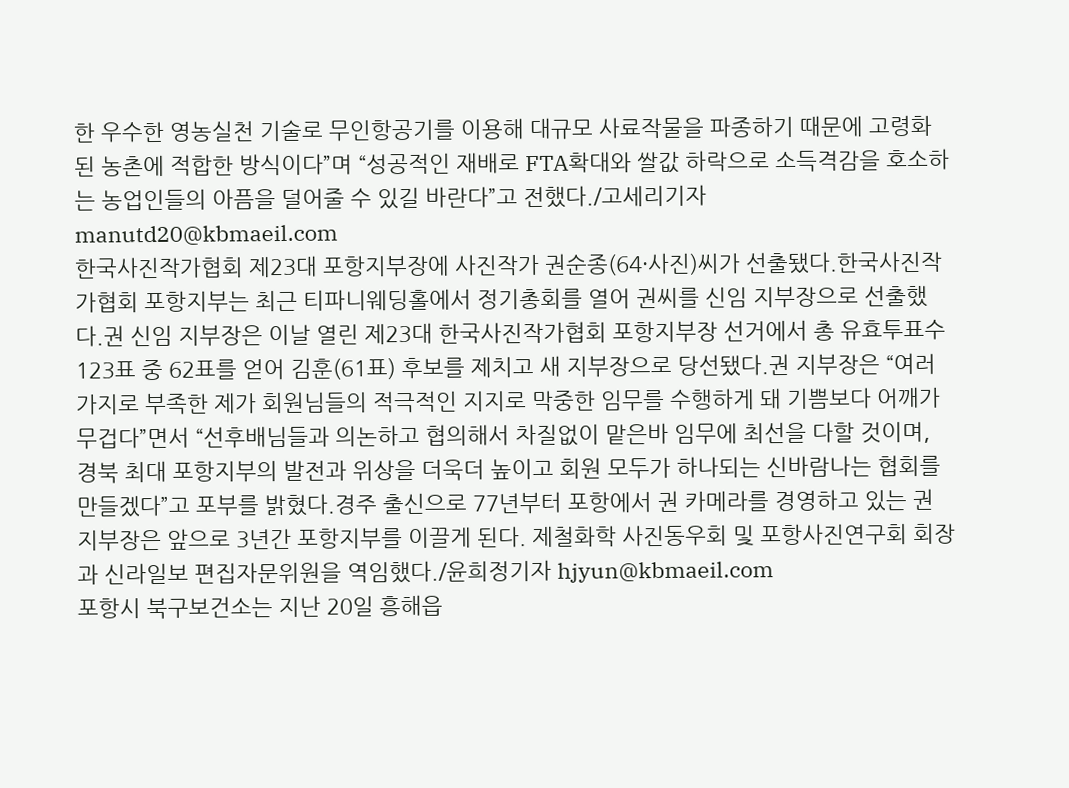한 우수한 영농실천 기술로 무인항공기를 이용해 대규모 사료작물을 파종하기 때문에 고령화된 농촌에 적합한 방식이다”며 “성공적인 재배로 FTA확대와 쌀값 하락으로 소득격감을 호소하는 농업인들의 아픔을 덜어줄 수 있길 바란다”고 전했다./고세리기자manutd20@kbmaeil.com
한국사진작가협회 제23대 포항지부장에 사진작가 권순종(64·사진)씨가 선출됐다.한국사진작가협회 포항지부는 최근 티파니웨딩홀에서 정기총회를 열어 권씨를 신임 지부장으로 선출했다.권 신임 지부장은 이날 열린 제23대 한국사진작가협회 포항지부장 선거에서 총 유효투표수 123표 중 62표를 얻어 김훈(61표) 후보를 제치고 새 지부장으로 당선됐다.권 지부장은 “여러가지로 부족한 제가 회원님들의 적극적인 지지로 막중한 임무를 수행하게 돼 기쁨보다 어깨가 무겁다”면서 “선후배님들과 의논하고 협의해서 차질없이 맡은바 임무에 최선을 다할 것이며, 경북 최대 포항지부의 발전과 위상을 더욱더 높이고 회원 모두가 하나되는 신바람나는 협회를 만들겠다”고 포부를 밝혔다.경주 출신으로 77년부터 포항에서 권 카메라를 경영하고 있는 권 지부장은 앞으로 3년간 포항지부를 이끌게 된다. 제철화학 사진동우회 및 포항사진연구회 회장과 신라일보 편집자문위원을 역임했다./윤희정기자 hjyun@kbmaeil.com
포항시 북구보건소는 지난 20일 흥해읍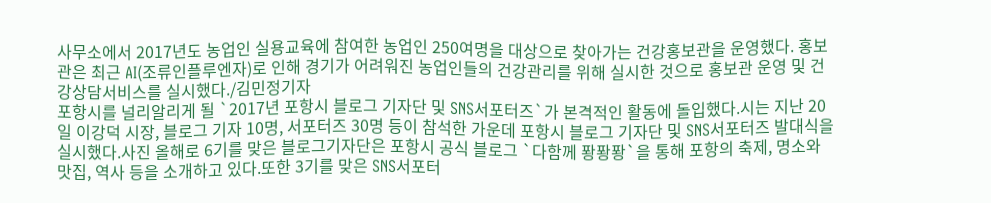사무소에서 2017년도 농업인 실용교육에 참여한 농업인 250여명을 대상으로 찾아가는 건강홍보관을 운영했다. 홍보관은 최근 AI(조류인플루엔자)로 인해 경기가 어려워진 농업인들의 건강관리를 위해 실시한 것으로 홍보관 운영 및 건강상담서비스를 실시했다./김민정기자
포항시를 널리알리게 될 `2017년 포항시 블로그 기자단 및 SNS서포터즈`가 본격적인 활동에 돌입했다.시는 지난 20일 이강덕 시장, 블로그 기자 10명, 서포터즈 30명 등이 참석한 가운데 포항시 블로그 기자단 및 SNS서포터즈 발대식을 실시했다.사진 올해로 6기를 맞은 블로그기자단은 포항시 공식 블로그 `다함께 퐝퐝퐝`을 통해 포항의 축제, 명소와 맛집, 역사 등을 소개하고 있다.또한 3기를 맞은 SNS서포터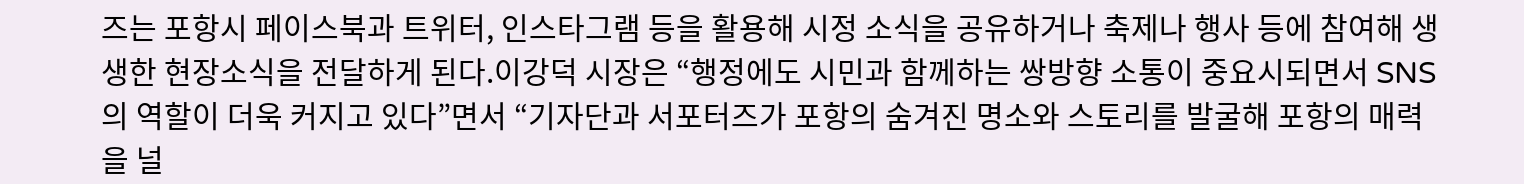즈는 포항시 페이스북과 트위터, 인스타그램 등을 활용해 시정 소식을 공유하거나 축제나 행사 등에 참여해 생생한 현장소식을 전달하게 된다.이강덕 시장은 “행정에도 시민과 함께하는 쌍방향 소통이 중요시되면서 SNS의 역할이 더욱 커지고 있다”면서 “기자단과 서포터즈가 포항의 숨겨진 명소와 스토리를 발굴해 포항의 매력을 널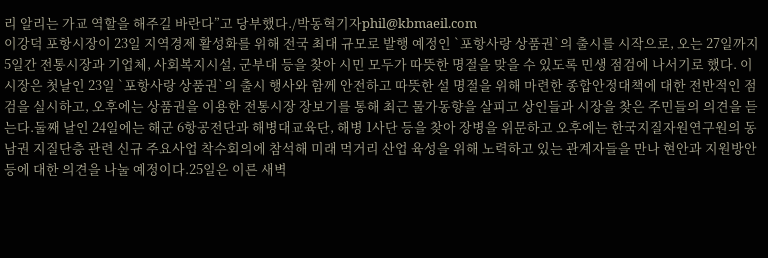리 알리는 가교 역할을 해주길 바란다”고 당부했다./박동혁기자phil@kbmaeil.com
이강덕 포항시장이 23일 지역경제 활성화를 위해 전국 최대 규모로 발행 예정인 `포항사랑 상품권`의 출시를 시작으로, 오는 27일까지 5일간 전통시장과 기업체, 사회복지시설, 군부대 등을 찾아 시민 모두가 따뜻한 명절을 맞을 수 있도록 민생 점검에 나서기로 했다. 이 시장은 첫날인 23일 `포항사랑 상품권`의 출시 행사와 함께 안전하고 따뜻한 설 명절을 위해 마련한 종합안정대책에 대한 전반적인 점검을 실시하고, 오후에는 상품권을 이용한 전통시장 장보기를 통해 최근 물가동향을 살피고 상인들과 시장을 찾은 주민들의 의견을 듣는다.둘째 날인 24일에는 해군 6항공전단과 해병대교육단, 해병 1사단 등을 찾아 장병을 위문하고 오후에는 한국지질자원연구원의 동남권 지질단층 관련 신규 주요사업 착수회의에 참석해 미래 먹거리 산업 육성을 위해 노력하고 있는 관계자들을 만나 현안과 지원방안 등에 대한 의견을 나눌 예정이다.25일은 이른 새벽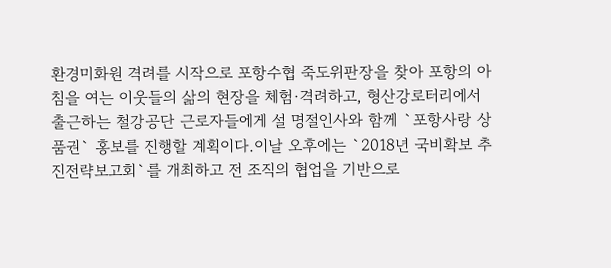환경미화원 격려를 시작으로 포항수협 죽도위판장을 찾아 포항의 아침을 여는 이웃들의 삶의 현장을 체험·격려하고, 형산강로터리에서 출근하는 철강공단 근로자들에게 설 명절인사와 함께 `포항사랑 상품권` 홍보를 진행할 계획이다.이날 오후에는 `2018년 국비확보 추진전략보고회`를 개최하고 전 조직의 협업을 기반으로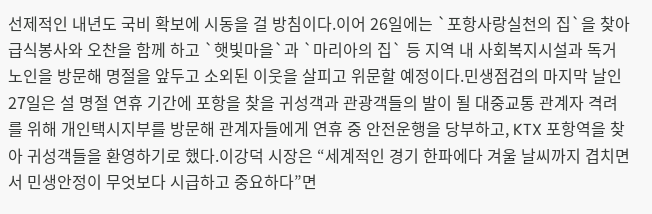선제적인 내년도 국비 확보에 시동을 걸 방침이다.이어 26일에는 `포항사랑실천의 집`을 찾아 급식봉사와 오찬을 함께 하고 `햇빛마을`과 `마리아의 집` 등 지역 내 사회복지시설과 독거노인을 방문해 명절을 앞두고 소외된 이웃을 살피고 위문할 예정이다.민생점검의 마지막 날인 27일은 설 명절 연휴 기간에 포항을 찾을 귀성객과 관광객들의 발이 될 대중교통 관계자 격려를 위해 개인택시지부를 방문해 관계자들에게 연휴 중 안전운행을 당부하고, KTX 포항역을 찾아 귀성객들을 환영하기로 했다.이강덕 시장은 “세계적인 경기 한파에다 겨울 날씨까지 겹치면서 민생안정이 무엇보다 시급하고 중요하다”면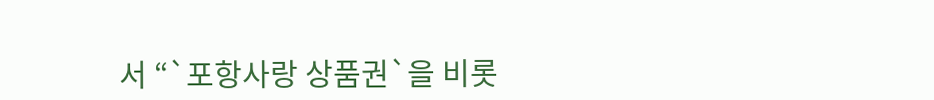서 “`포항사랑 상품권`을 비롯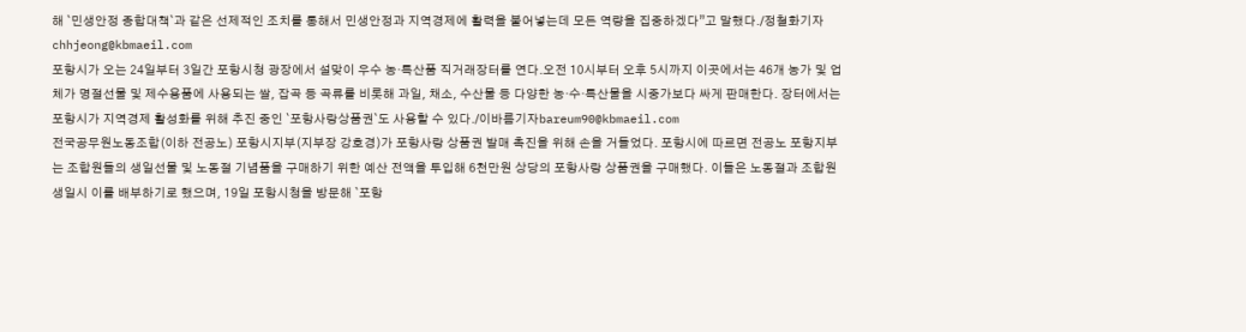해 `민생안정 종합대책`과 같은 선제적인 조치를 통해서 민생안정과 지역경제에 활력을 불어넣는데 모든 역량을 집중하겠다”고 말했다./정철화기자chhjeong@kbmaeil.com
포항시가 오는 24일부터 3일간 포항시청 광장에서 설맞이 우수 농·특산품 직거래장터를 연다.오전 10시부터 오후 5시까지 이곳에서는 46개 농가 및 업체가 명절선물 및 제수용품에 사용되는 쌀, 잡곡 등 곡류를 비롯해 과일, 채소, 수산물 등 다양한 농·수·특산물을 시중가보다 싸게 판매한다. 장터에서는 포항시가 지역경제 활성화를 위해 추진 중인 `포항사랑상품권`도 사용할 수 있다./이바름기자bareum90@kbmaeil.com
전국공무원노동조합(이하 전공노) 포항시지부(지부장 강호경)가 포항사랑 상품권 발매 촉진을 위해 손을 거들었다. 포항시에 따르면 전공노 포항지부는 조합원들의 생일선물 및 노동절 기념품을 구매하기 위한 예산 전액을 투입해 6천만원 상당의 포항사랑 상품권을 구매했다. 이들은 노동절과 조합원 생일시 이를 배부하기로 했으며, 19일 포항시청을 방문해 `포항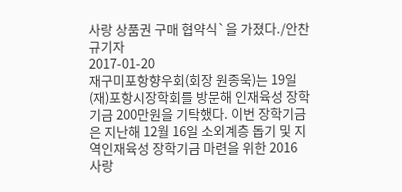사랑 상품권 구매 협약식`을 가졌다./안찬규기자
2017-01-20
재구미포항향우회(회장 원종욱)는 19일 (재)포항시장학회를 방문해 인재육성 장학기금 200만원을 기탁했다. 이번 장학기금은 지난해 12월 16일 소외계층 돕기 및 지역인재육성 장학기금 마련을 위한 2016 사랑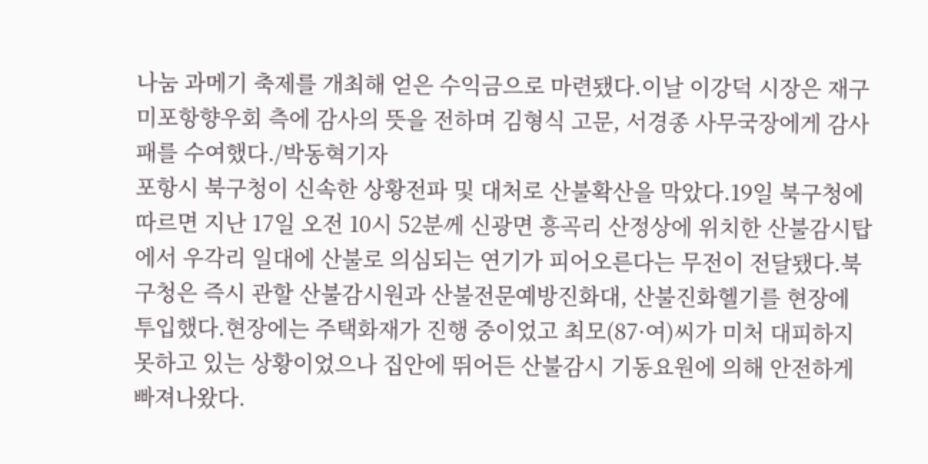나눔 과메기 축제를 개최해 얻은 수익금으로 마련됐다.이날 이강덕 시장은 재구미포항향우회 측에 감사의 뜻을 전하며 김형식 고문, 서경종 사무국장에게 감사패를 수여했다./박동혁기자
포항시 북구청이 신속한 상황전파 및 대처로 산불확산을 막았다.19일 북구청에 따르면 지난 17일 오전 10시 52분께 신광면 흥곡리 산정상에 위치한 산불감시탑에서 우각리 일대에 산불로 의심되는 연기가 피어오른다는 무전이 전달됐다.북구청은 즉시 관할 산불감시원과 산불전문예방진화대, 산불진화헬기를 현장에 투입했다.현장에는 주택화재가 진행 중이었고 최모(87·여)씨가 미처 대피하지 못하고 있는 상황이었으나 집안에 뛰어든 산불감시 기동요원에 의해 안전하게 빠져나왔다.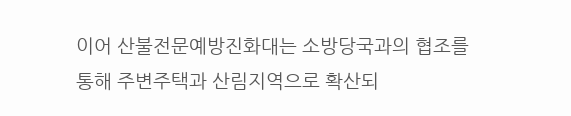이어 산불전문예방진화대는 소방당국과의 협조를 통해 주변주택과 산림지역으로 확산되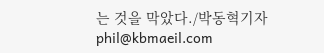는 것을 막았다./박동혁기자 phil@kbmaeil.com